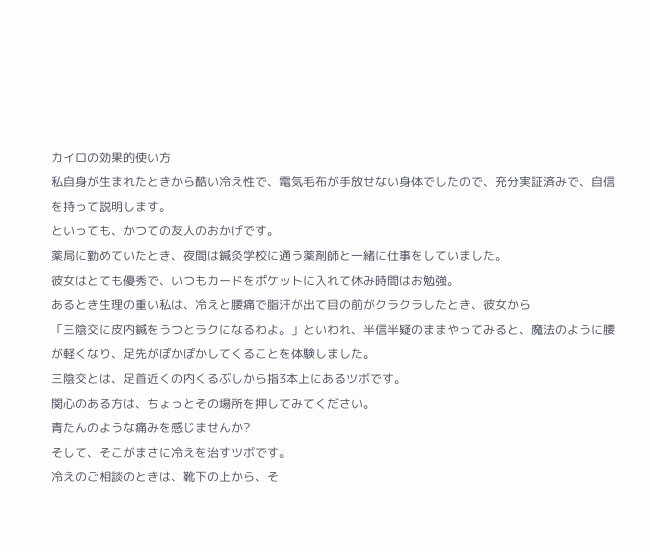カイロの効果的使い方
私自身が生まれたときから酷い冷え性で、電気毛布が手放せない身体でしたので、充分実証済みで、自信を持って説明します。
といっても、かつての友人のおかげです。
薬局に勤めていたとき、夜間は鍼灸学校に通う薬剤師と一緒に仕事をしていました。
彼女はとても優秀で、いつもカードをポケットに入れて休み時間はお勉強。
あるとき生理の重い私は、冷えと腰痛で脂汗が出て目の前がクラクラしたとき、彼女から
「三陰交に皮内鍼をうつとラクになるわよ。」といわれ、半信半疑のままやってみると、魔法のように腰が軽くなり、足先がぽかぽかしてくることを体験しました。
三陰交とは、足首近くの内くるぶしから指3本上にあるツボです。
関心のある方は、ちょっとその場所を押してみてください。
青たんのような痛みを感じませんか?
そして、そこがまさに冷えを治すツボです。
冷えのご相談のときは、靴下の上から、そ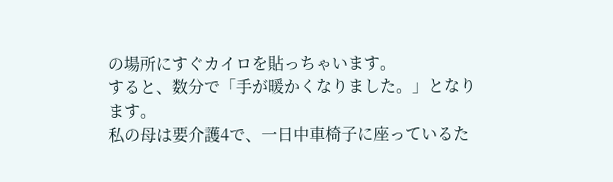の場所にすぐカイロを貼っちゃいます。
すると、数分で「手が暖かくなりました。」となります。
私の母は要介護4で、一日中車椅子に座っているた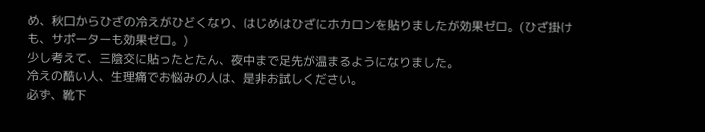め、秋口からひざの冷えがひどくなり、はじめはひざにホカロンを貼りましたが効果ゼロ。(ひざ掛けも、サポーターも効果ゼロ。)
少し考えて、三陰交に貼ったとたん、夜中まで足先が温まるようになりました。
冷えの酷い人、生理痛でお悩みの人は、是非お試しください。
必ず、靴下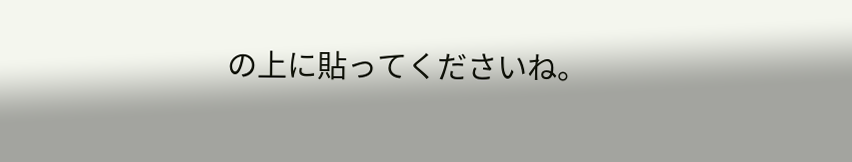の上に貼ってくださいね。